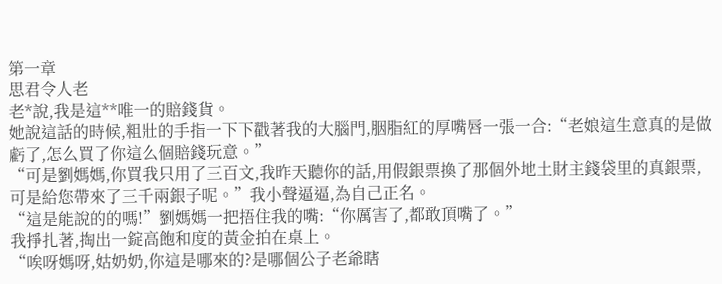第一章
思君令人老
老*說,我是這**唯一的賠錢貨。
她說這話的時候,粗壯的手指一下下戳著我的大腦門,胭脂紅的厚嘴唇一張一合:“老娘這生意真的是做虧了,怎么買了你這么個賠錢玩意。”
“可是劉媽媽,你買我只用了三百文,我昨天聽你的話,用假銀票換了那個外地土財主錢袋里的真銀票,可是給您帶來了三千兩銀子呢。”我小聲逼逼,為自己正名。
“這是能說的的嗎!”劉媽媽一把捂住我的嘴:“你厲害了,都敢頂嘴了。”
我掙扎著,掏出一錠高飽和度的黃金拍在桌上。
“唉呀媽呀,姑奶奶,你這是哪來的?是哪個公子老爺瞎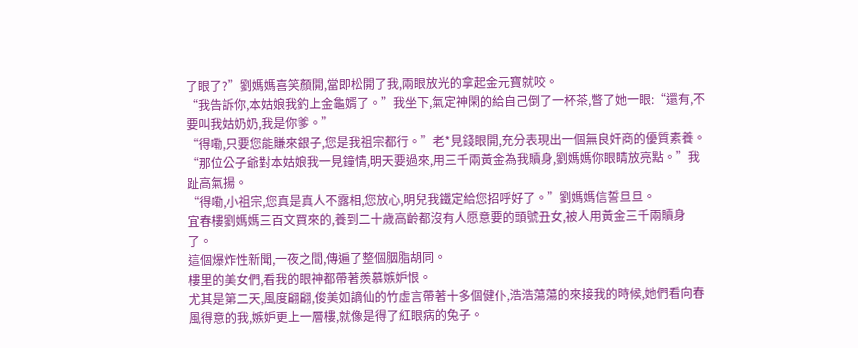了眼了?”劉媽媽喜笑顏開,當即松開了我,兩眼放光的拿起金元寶就咬。
“我告訴你,本姑娘我釣上金龜婿了。”我坐下,氣定神閑的給自己倒了一杯茶,瞥了她一眼:“還有,不要叫我姑奶奶,我是你爹。”
“得嘞,只要您能賺來銀子,您是我祖宗都行。”老*見錢眼開,充分表現出一個無良奸商的優質素養。
“那位公子爺對本姑娘我一見鐘情,明天要過來,用三千兩黃金為我贖身,劉媽媽你眼睛放亮點。”我趾高氣揚。
“得嘞,小祖宗,您真是真人不露相,您放心,明兒我鐵定給您招呼好了。”劉媽媽信誓旦旦。
宜春樓劉媽媽三百文買來的,養到二十歲高齡都沒有人愿意要的頭號丑女,被人用黃金三千兩贖身了。
這個爆炸性新聞,一夜之間,傳遍了整個胭脂胡同。
樓里的美女們,看我的眼神都帶著羨慕嫉妒恨。
尤其是第二天,風度翩翩,俊美如謫仙的竹虛言帶著十多個健仆,浩浩蕩蕩的來接我的時候,她們看向春風得意的我,嫉妒更上一層樓,就像是得了紅眼病的兔子。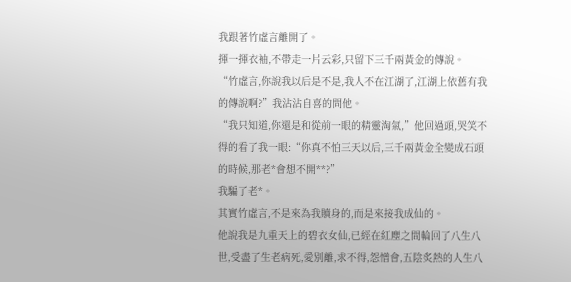我跟著竹虛言離開了。
揮一揮衣袖,不帶走一片云彩,只留下三千兩黃金的傳說。
“竹虛言,你說我以后是不是,我人不在江湖了,江湖上依舊有我的傳說啊?”我沾沾自喜的問他。
“我只知道,你還是和從前一眼的精靈淘氣,”他回過頭,哭笑不得的看了我一眼:“你真不怕三天以后,三千兩黃金全變成石頭的時候,那老*會想不開**?”
我騙了老*。
其實竹虛言,不是來為我贖身的,而是來接我成仙的。
他說我是九重天上的碧衣女仙,已經在紅塵之間輪回了八生八世,受盡了生老病死,愛別離,求不得,怨憎會,五陰炙熱的人生八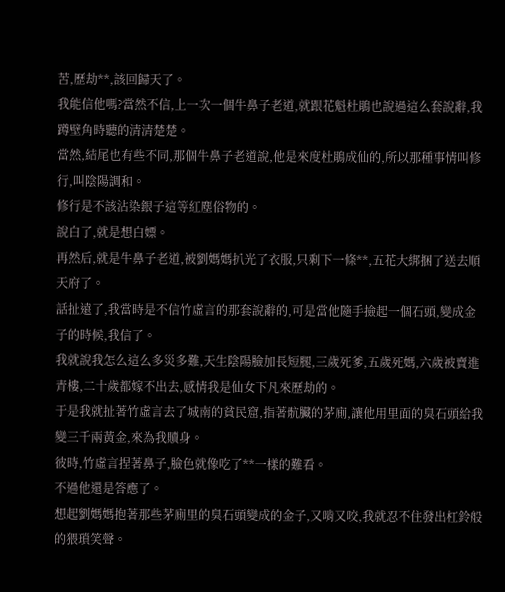苦,歷劫**,該回歸天了。
我能信他嗎?當然不信,上一次一個牛鼻子老道,就跟花魁杜鵑也說過這么套說辭,我蹲壁角時聽的清清楚楚。
當然,結尾也有些不同,那個牛鼻子老道說,他是來度杜鵑成仙的,所以那種事情叫修行,叫陰陽調和。
修行是不該沾染銀子這等紅塵俗物的。
說白了,就是想白嫖。
再然后,就是牛鼻子老道,被劉媽媽扒光了衣服,只剩下一條**,五花大綁捆了送去順天府了。
話扯遠了,我當時是不信竹虛言的那套說辭的,可是當他隨手撿起一個石頭,變成金子的時候,我信了。
我就說我怎么這么多災多難,天生陰陽臉加長短腿,三歲死爹,五歲死媽,六歲被賣進青樓,二十歲都嫁不出去,感情我是仙女下凡來歷劫的。
于是我就扯著竹虛言去了城南的貧民窟,指著骯臟的茅廁,讓他用里面的臭石頭給我變三千兩黃金,來為我贖身。
彼時,竹虛言捏著鼻子,臉色就像吃了**一樣的難看。
不過他還是答應了。
想起劉媽媽抱著那些茅廁里的臭石頭變成的金子,又啃又咬,我就忍不住發出杠鈴般的猥瑣笑聲。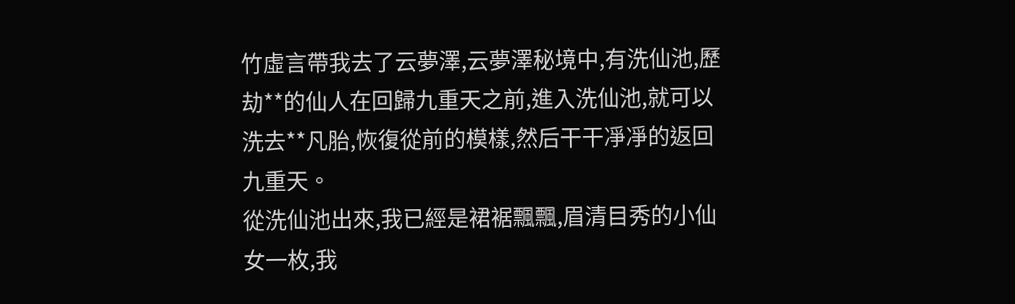竹虛言帶我去了云夢澤,云夢澤秘境中,有洗仙池,歷劫**的仙人在回歸九重天之前,進入洗仙池,就可以洗去**凡胎,恢復從前的模樣,然后干干凈凈的返回九重天。
從洗仙池出來,我已經是裙裾飄飄,眉清目秀的小仙女一枚,我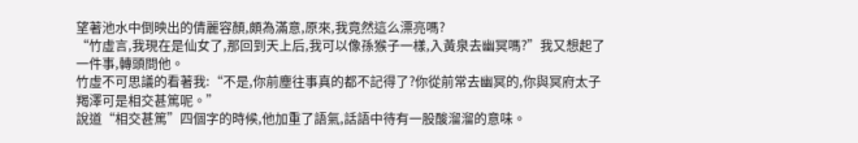望著池水中倒映出的倩麗容顏,頗為滿意,原來,我竟然這么漂亮嗎?
“竹虛言,我現在是仙女了,那回到天上后,我可以像孫猴子一樣,入黃泉去幽冥嗎?”我又想起了一件事,轉頭問他。
竹虛不可思議的看著我:“不是,你前塵往事真的都不記得了?你從前常去幽冥的,你與冥府太子羯澤可是相交甚篤呢。”
說道“相交甚篤”四個字的時候,他加重了語氣,話語中待有一股酸溜溜的意味。